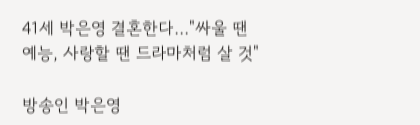41세 박은영 결혼한다…"싸울 땐 예능, 사랑할 땐 드라마처럼 살 것"

방송인 박은영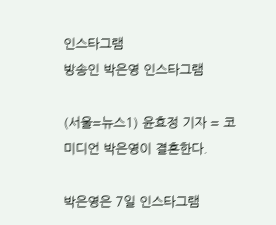인스타그램
방송인 박은영 인스타그램

(서울=뉴스1) 윤효정 기자 = 코미디언 박은영이 결혼한다.

박은영은 7일 인스타그램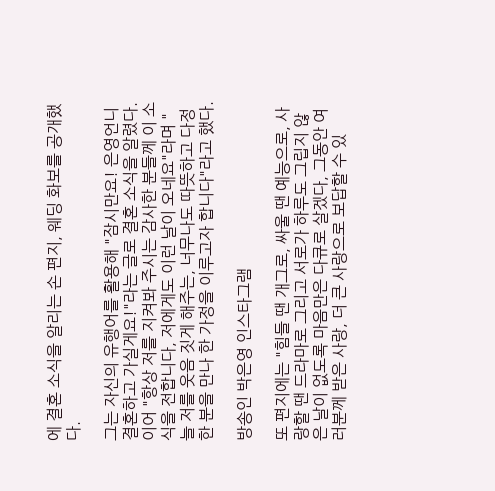에 결혼 소식을 알리는 손 편지, 웨딩 화보를 공개했다.

그는 자신의 유행어를 활용해 "잠시만요! 은영언니 결혼하고 가실게요!"라는 글로 결혼 소식을 알렸다. 이어 "항상 저를 지켜봐 주시는 감사한 분들께 이 소식을 전합니다, 저에게도 이런 날이 오네요"라며 "늘 저를 웃음 짓게 해주는, 너무나도 따뜻하고 다정한 분을 만나 한 가정을 이루고자 합니다"라고 했다.

방송인 박은영 인스타그램

또 편지에는 "힘들 땐 개그로, 싸울 땐 예능으로, 사랑할 땐 드라마로 그리고 서로가 하루도 그립지 않은 날이 없도록 마음만은 다큐로 살겠다, 그동안 여러분께 받은 사랑, 더 큰 사랑으로 보답할 수 있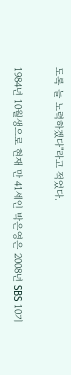도록 늘 노력하겠다"라고 적었다.

1984년 10월생으로 현재 만 41세인 박은영은 2008년 SBS 10기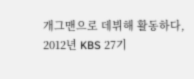개그맨으로 데뷔해 활동하다, 2012년 KBS 27기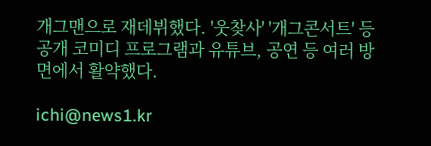개그맨으로 재데뷔했다. '웃찾사' '개그콘서트' 등 공개 코미디 프로그램과 유튜브, 공연 등 여러 방면에서 활약했다.

ichi@news1.kr